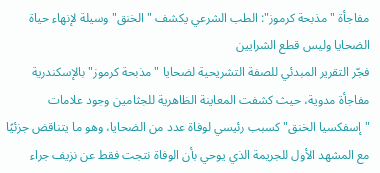مفاجأة "مذبحة كرموز": الطب الشرعي يكشف "الخنق" وسيلة لإنهاء حياة الضحايا وليس قطع الشرايين
فجّر التقرير المبدئي للصفة التشريحية لضحايا "مذبحة كرموز" بالإسكندرية مفاجأة مدوية، حيث كشفت المعاينة الظاهرية للجثامين وجود علامات "إسفكسيا الخنق" كسبب رئيسي لوفاة عدد من الضحايا، وهو ما يتناقض جزئيًا مع المشهد الأول للجريمة الذي يوحي بأن الوفاة نتجت فقط عن نزيف جراء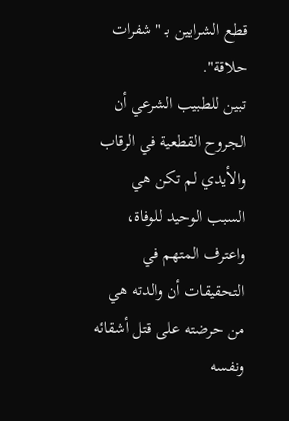قطع الشرايين بـ "شفرات حلاقة".
تبين للطبيب الشرعي أن الجروح القطعية في الرقاب والأيدي لم تكن هي السبب الوحيد للوفاة، واعترف المتهم في التحقيقات أن والدته هي من حرضته على قتل أشقائه ونفسه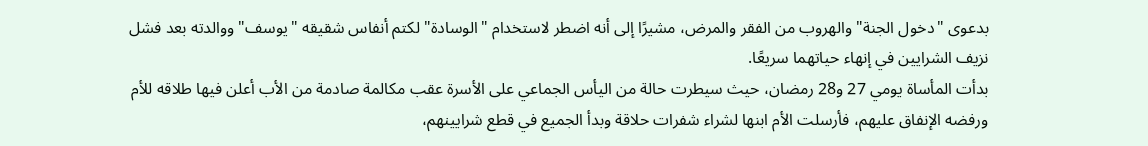بدعوى "دخول الجنة" والهروب من الفقر والمرض، مشيرًا إلى أنه اضطر لاستخدام "الوسادة" لكتم أنفاس شقيقه "يوسف" ووالدته بعد فشل نزيف الشرايين في إنهاء حياتهما سريعًا.
بدأت المأساة يومي 27 و28 رمضان، حيث سيطرت حالة من اليأس الجماعي على الأسرة عقب مكالمة صادمة من الأب أعلن فيها طلاقه للأم ورفضه الإنفاق عليهم، فأرسلت الأم ابنها لشراء شفرات حلاقة وبدأ الجميع في قطع شرايينهم،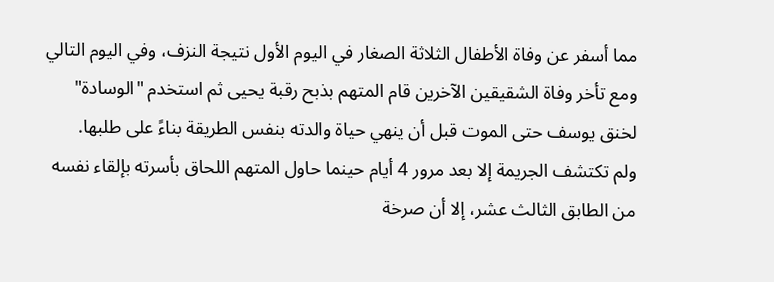مما أسفر عن وفاة الأطفال الثلاثة الصغار في اليوم الأول نتيجة النزف، وفي اليوم التالي ومع تأخر وفاة الشقيقين الآخرين قام المتهم بذبح رقبة يحيى ثم استخدم "الوسادة" لخنق يوسف حتى الموت قبل أن ينهي حياة والدته بنفس الطريقة بناءً على طلبها.
ولم تكتشف الجريمة إلا بعد مرور 4 أيام حينما حاول المتهم اللحاق بأسرته بإلقاء نفسه من الطابق الثالث عشر، إلا أن صرخة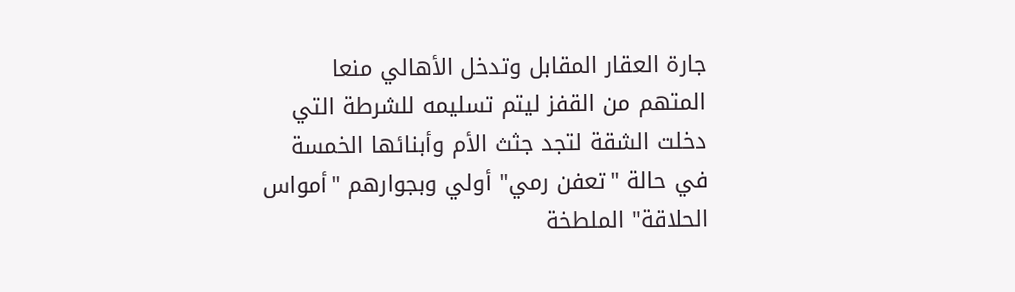جارة العقار المقابل وتدخل الأهالي منعا المتهم من القفز ليتم تسليمه للشرطة التي دخلت الشقة لتجد جثث الأم وأبنائها الخمسة في حالة "تعفن رمي" أولي وبجوارهم "أمواس الحلاقة" الملطخة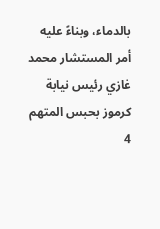بالدماء، وبناءً عليه أمر المستشار محمد غازي رئيس نيابة كرموز بحبس المتهم 4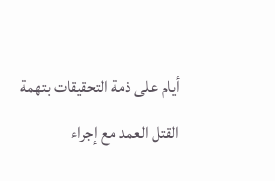أيام على ذمة التحقيقات بتهمة القتل العمد مع إجراء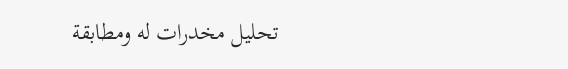تحليل مخدرات له ومطابقة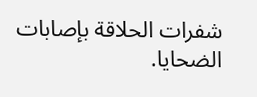شفرات الحلاقة بإصابات الضحايا.